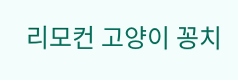리모컨 고양이 꽁치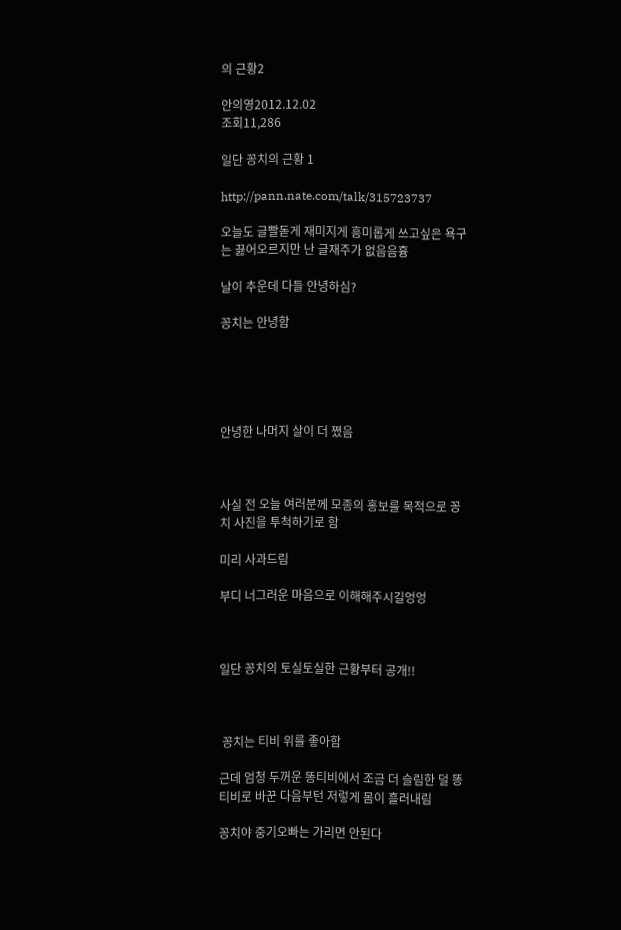의 근황2

안의영2012.12.02
조회11,286

일단 꽁치의 근황 1

http://pann.nate.com/talk/315723737

오늘도 글빨돋게 재미지게 흥미롭게 쓰고싶은 욕구는 끓어오르지만 난 글재주가 없음음흉

날이 추운데 다들 안녕하심?

꽁치는 안녕함





안녕한 나머지 살이 더 쪘음



사실 전 오늘 여러분께 모종의 홍보를 목적으로 꽁치 사진을 투척하기로 함

미리 사과드림

부디 너그러운 마음으로 이해해주시길엉엉



일단 꽁치의 토실토실한 근황부터 공개!!



 꽁치는 티비 위를 좋아함

근데 엄청 두꺼운 똥티비에서 조금 더 슬림한 덜 똥티비로 바꾼 다음부턴 저렇게 몸이 흘러내림

꽁치야 중기오빠는 가리면 안된다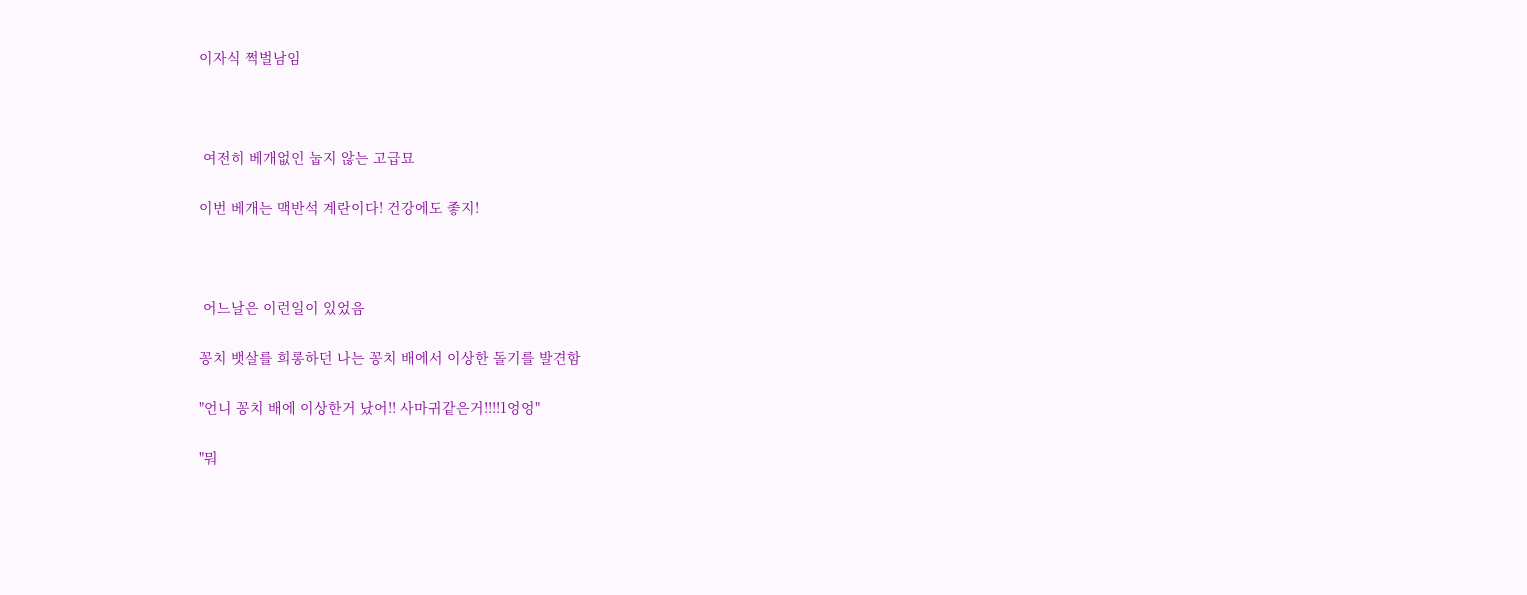이자식 쩍벌남임



 여전히 베개없인 눕지 않는 고급묘

이번 베개는 맥반석 계란이다! 건강에도 좋지!



 어느날은 이런일이 있었음

꽁치 뱃살를 희롱하던 나는 꽁치 배에서 이상한 돌기를 발견함

"언니 꽁치 배에 이상한거 났어!! 사마귀같은거!!!!1엉엉"

"뭐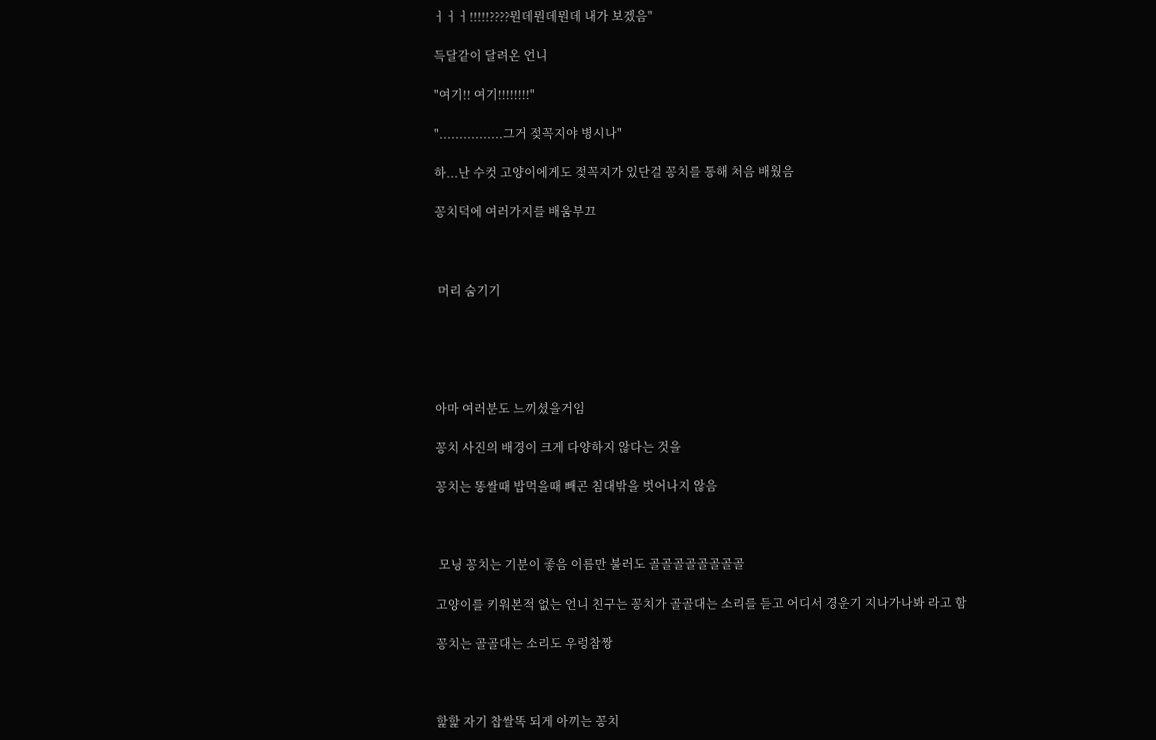ㅓㅓㅓ!!!!!????뭔데뭔데뭔데 내가 보겠음"

득달같이 달려온 언니

"여기!! 여기!!!!!!!!"

"................그거 젖꼭지야 병시나"

하...난 수컷 고양이에게도 젖꼭지가 있단걸 꽁치를 통해 처음 배웠음

꽁치덕에 여러가지를 배움부끄



 머리 숨기기





아마 여러분도 느끼셨을거임

꽁치 사진의 배경이 크게 다양하지 않다는 것을

꽁치는 똥쌀때 밥먹을때 빼곤 침대밖을 벗어나지 않음



 모닝 꽁치는 기분이 좋음 이름만 불러도 골골골골골골골골

고양이를 키워본적 없는 언니 친구는 꽁치가 골골대는 소리를 듣고 어디서 경운기 지나가나봐 라고 함

꽁치는 골골대는 소리도 우렁참짱



핥핥 자기 찹쌀똑 되게 아끼는 꽁치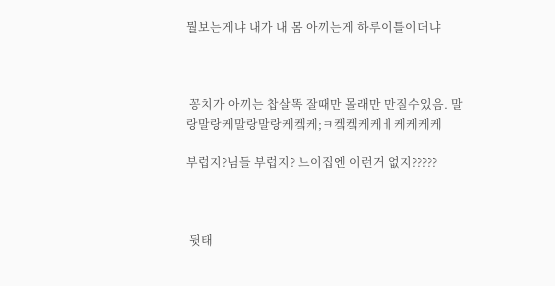뭘보는게냐 내가 내 몸 아끼는게 하루이틀이더냐



 꽁치가 아끼는 찹살똑 잘때만 몰래만 만질수있음. 말랑말랑케말랑말랑케켘케;ㅋ켘켘케케ㅔ케케케케

부럽지?님들 부럽지? 느이집엔 이런거 없지?????



 뒷태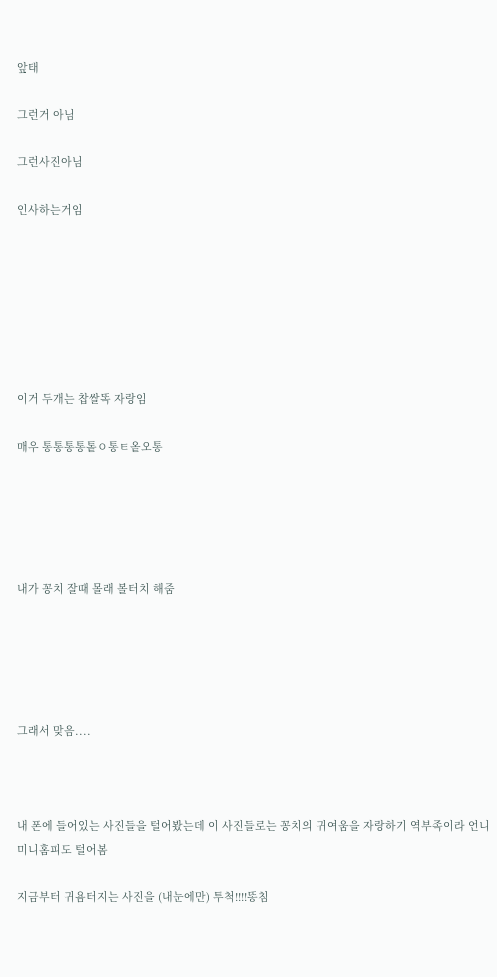앞태

그런거 아님

그런사진아님

인사하는거임







이거 두개는 찹쌀똑 자랑임

매우 통통통통톹ㅇ통ㅌ옽오통





내가 꽁치 잘때 몰래 볼터치 해줌





그래서 맞음....



내 폰에 들어있는 사진들을 털어봤는데 이 사진들로는 꽁치의 귀여움을 자랑하기 역부족이라 언니 미니홈피도 털어봄

지금부터 귀욤터지는 사진을 (내눈에만) 투척!!!!똥침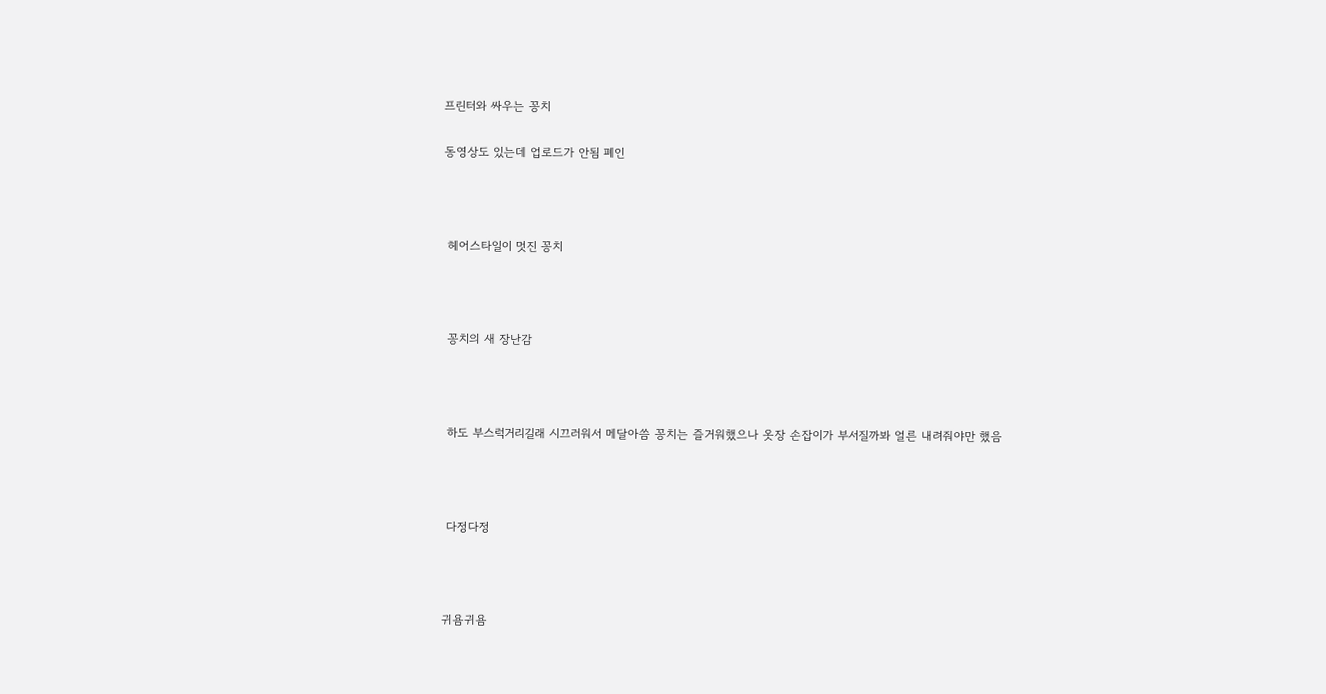프린터와 싸우는 꽁치

동영상도 있는데 업로드가 안됨 폐인



 헤어스타일이 멋진 꽁치



 꽁치의 새 장난감



 하도 부스럭거리길래 시끄러워서 메달아씀 꽁치는 즐거워했으나 옷장 손잡이가 부서질까봐 얼른 내려줘야만 했음



 다정다정



귀욤귀욤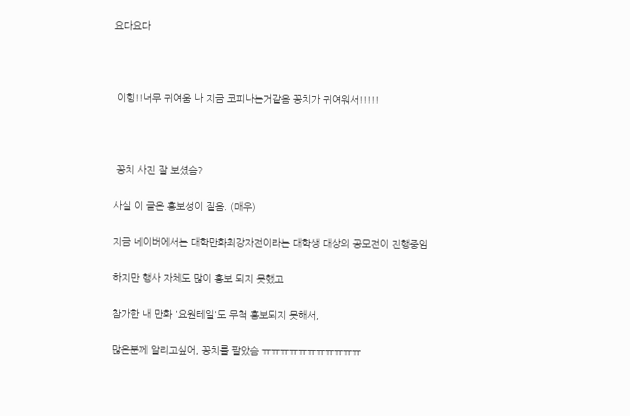요다요다



 이힝!!너무 귀여움 나 지금 코피나는거같음 꽁치가 귀여워서!!!!!



 꽁치 사진 잘 보셨슴?

사실 이 글은 홍보성이 짙음. (매우)

지금 네이버에서는 대학만화최강자전이라는 대학생 대상의 공모전이 진행중임

하지만 행사 자체도 많이 홍보 되지 못했고

참가한 내 만화 '요원테일'도 무척 홍보되지 못해서,

많은분께 알리고싶어, 꽁치를 팔았슴 ㅠㅠㅠㅠㅠㅠㅠㅠㅠㅠㅠ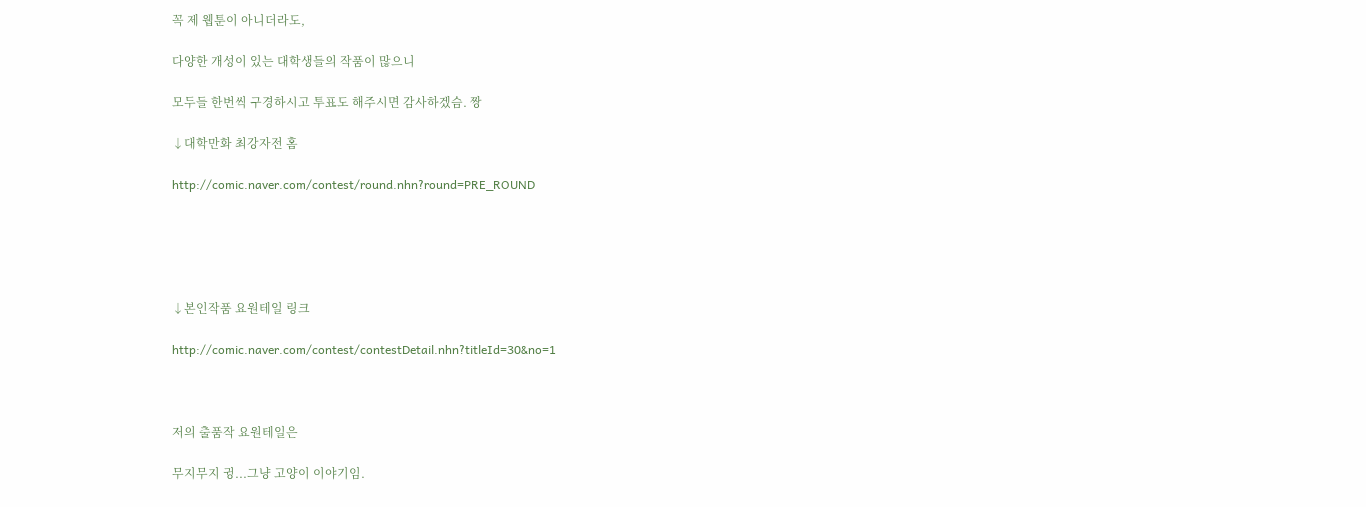꼭 제 웹툰이 아니더라도,

다양한 개성이 있는 대학생들의 작품이 많으니

모두들 한번씩 구경하시고 투표도 해주시면 감사하겠슴. 짱

↓대학만화 최강자전 홈

http://comic.naver.com/contest/round.nhn?round=PRE_ROUND





↓본인작품 요원테일 링크

http://comic.naver.com/contest/contestDetail.nhn?titleId=30&no=1



저의 출품작 요원테일은

무지무지 귕...그냥 고양이 이야기임.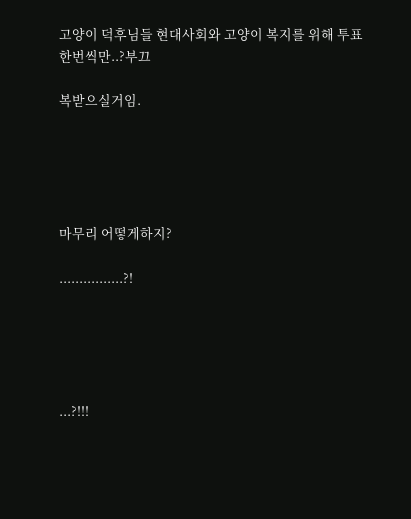고양이 덕후님들 현대사회와 고양이 복지를 위해 투표 한번씩만..?부끄

복받으실거임.





마무리 어떻게하지?

................?!





...?!!!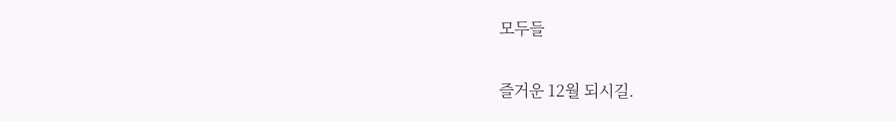모두들

즐거운 12월 되시길.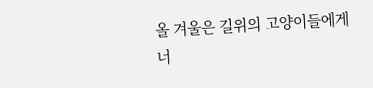올 겨울은 길위의 고양이들에게 너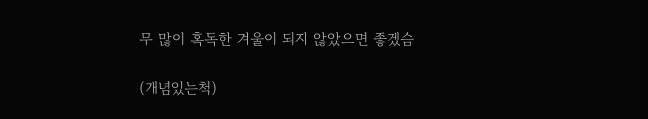무 많이 혹독한 겨울이 되지 않았으면 좋겠슴

(개념있는척)